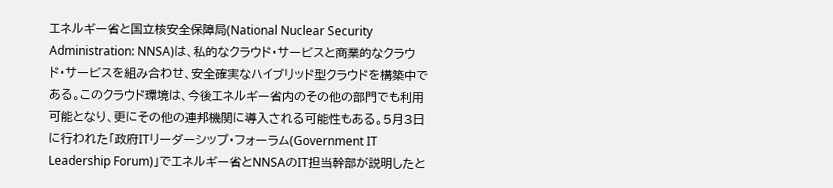エネルギー省と国立核安全保障局(National Nuclear Security Administration: NNSA)は、私的なクラウド・サービスと商業的なクラウド・サービスを組み合わせ、安全確実なハイブリッド型クラウドを構築中である。このクラウド環境は、今後エネルギー省内のその他の部門でも利用可能となり、更にその他の連邦機関に導入される可能性もある。5月3日に行われた「政府ITリーダーシップ・フォーラム(Government IT Leadership Forum)」でエネルギー省とNNSAのIT担当幹部が説明したと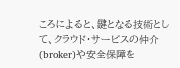ころによると、鍵となる技術として、クラウド・サービスの仲介(broker)や安全保障を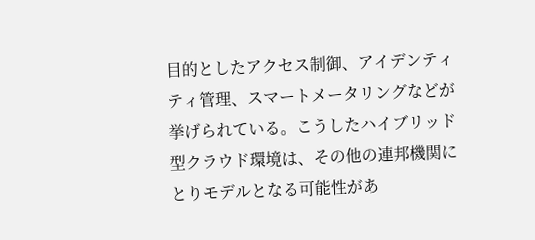目的としたアクセス制御、アイデンティティ管理、スマートメータリングなどが挙げられている。こうしたハイブリッド型クラウド環境は、その他の連邦機関にとりモデルとなる可能性があ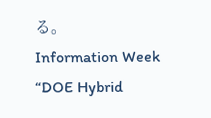る。
Information Week “DOE Hybrid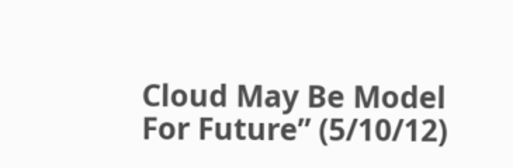Cloud May Be Model For Future” (5/10/12)